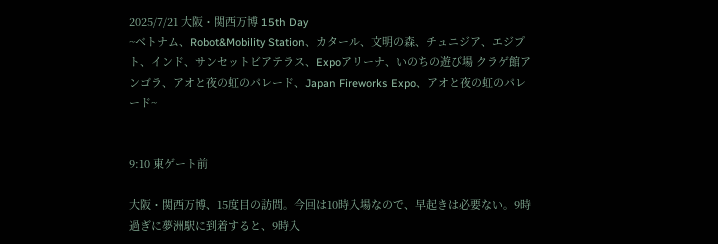2025/7/21 大阪・関西万博 15th Day
~ベトナム、Robot&Mobility Station、カタール、文明の森、チュニジア、エジプト、インド、サンセットビアテラス、Expoアリーナ、いのちの遊び場 クラゲ館アンゴラ、アオと夜の虹のパレード、Japan Fireworks Expo、アオと夜の虹のパレード~


9:10 東ゲート前

大阪・関西万博、15度目の訪問。今回は10時入場なので、早起きは必要ない。9時過ぎに夢洲駅に到着すると、9時入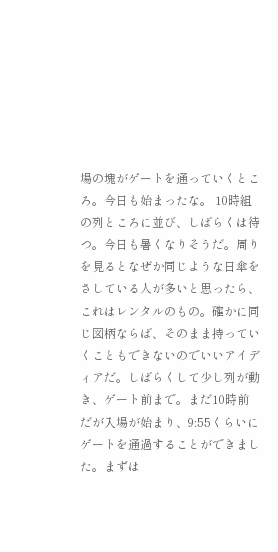場の塊がゲートを通っていくところ。今日も始まったな。 10時組の列ところに並び、しばらくは待つ。今日も暑くなりそうだ。周りを見るとなぜか同じような日傘をさしている人が多いと思ったら、これはレンタルのもの。確かに同じ図柄ならば、そのまま持っていくこともできないのでいいアイディアだ。しばらくして少し列が動き、ゲート前まで。まだ10時前だが入場が始まり、9:55くらいにゲートを通過することができました。まずは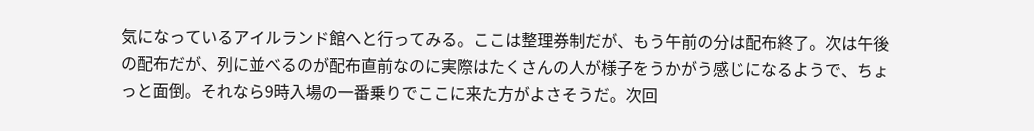気になっているアイルランド館へと行ってみる。ここは整理券制だが、もう午前の分は配布終了。次は午後の配布だが、列に並べるのが配布直前なのに実際はたくさんの人が様子をうかがう感じになるようで、ちょっと面倒。それなら9時入場の一番乗りでここに来た方がよさそうだ。次回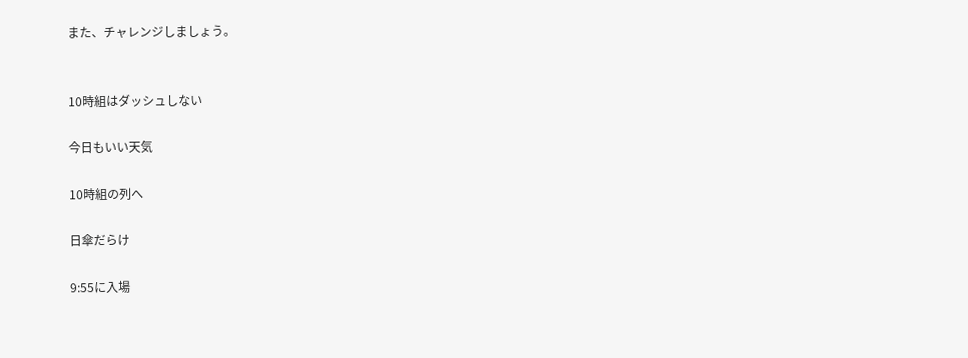また、チャレンジしましょう。


10時組はダッシュしない

今日もいい天気

10時組の列へ

日傘だらけ

9:55に入場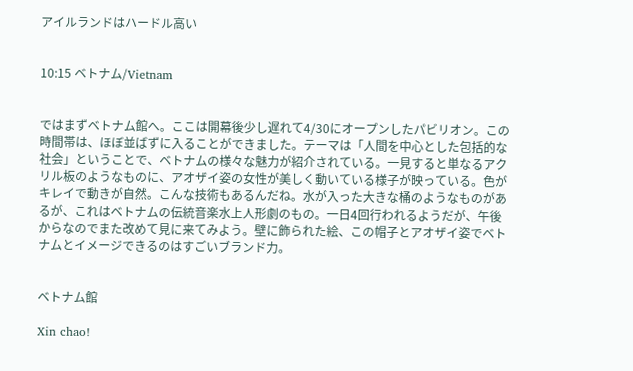アイルランドはハードル高い


10:15 ベトナム/Vietnam


ではまずベトナム館へ。ここは開幕後少し遅れて4/30にオープンしたパビリオン。この時間帯は、ほぼ並ばずに入ることができました。テーマは「人間を中心とした包括的な社会」ということで、ベトナムの様々な魅力が紹介されている。一見すると単なるアクリル板のようなものに、アオザイ姿の女性が美しく動いている様子が映っている。色がキレイで動きが自然。こんな技術もあるんだね。水が入った大きな桶のようなものがあるが、これはベトナムの伝統音楽水上人形劇のもの。一日4回行われるようだが、午後からなのでまた改めて見に来てみよう。壁に飾られた絵、この帽子とアオザイ姿でベトナムとイメージできるのはすごいブランド力。


ベトナム館

Xin chao!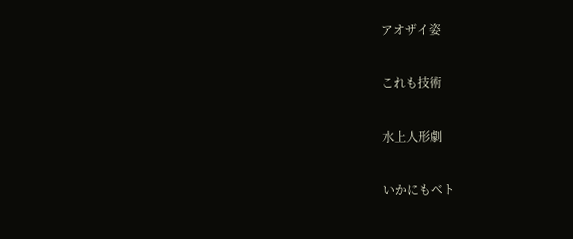アオザイ姿

これも技術

水上人形劇

いかにもベト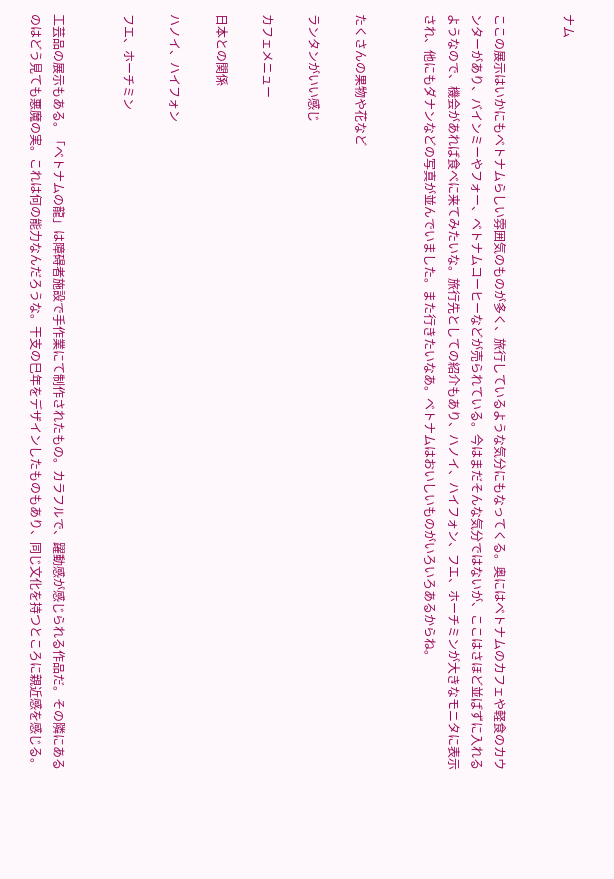ナム


ここの展示はいかにもベトナムらしい雰囲気のものが多く、旅行しているような気分にもなってくる。奥にはベトナムのカフェや軽食のカウンターがあり、バインミーやフォー、ベトナムコーヒーなどが売られている。今はまだそんな気分ではないが、ここはさほど並ばずに入れるようなので、機会があれば食べに来てみたいな。旅行先としての紹介もあり、ハノイ、ハイフォン、フエ、ホーチミンが大きなモニタに表示され、他にもダナンなどの写真が並んでいました。また行きたいなあ。ベトナムはおいしいものがいろいろあるからね。


たくさんの果物や花など

ランタンがいい感じ

カフェメニュー

日本との関係

ハノイ、ハイフォン

フエ、ホーチミン


工芸品の展示もある。「ベトナムの龍」は障碍者施設で手作業にて制作されたもの。カラフルで、躍動感が感じられる作品だ。その隣にあるのはどう見ても悪魔の実。これは何の能力なんだろうな。干支の巳年をデザインしたものもあり、同じ文化を持つところに親近感を感じる。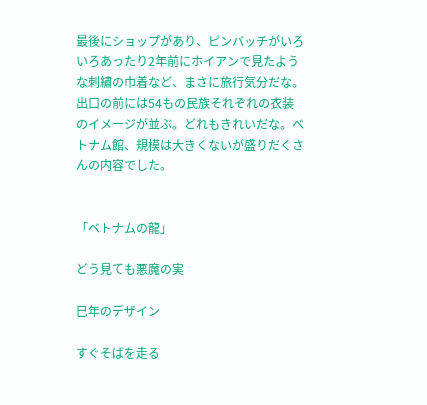最後にショップがあり、ピンバッチがいろいろあったり2年前にホイアンで見たような刺繡の巾着など、まさに旅行気分だな。出口の前には54もの民族それぞれの衣装のイメージが並ぶ。どれもきれいだな。ベトナム館、規模は大きくないが盛りだくさんの内容でした。


「ベトナムの龍」

どう見ても悪魔の実

巳年のデザイン

すぐそばを走る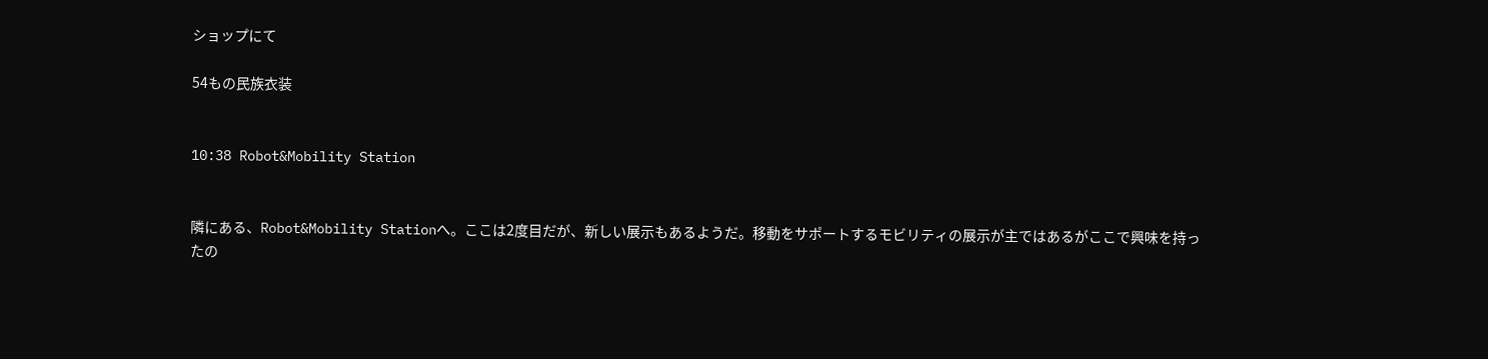ショップにて

54もの民族衣装


10:38 Robot&Mobility Station


隣にある、Robot&Mobility Stationへ。ここは2度目だが、新しい展示もあるようだ。移動をサポートするモビリティの展示が主ではあるがここで興味を持ったの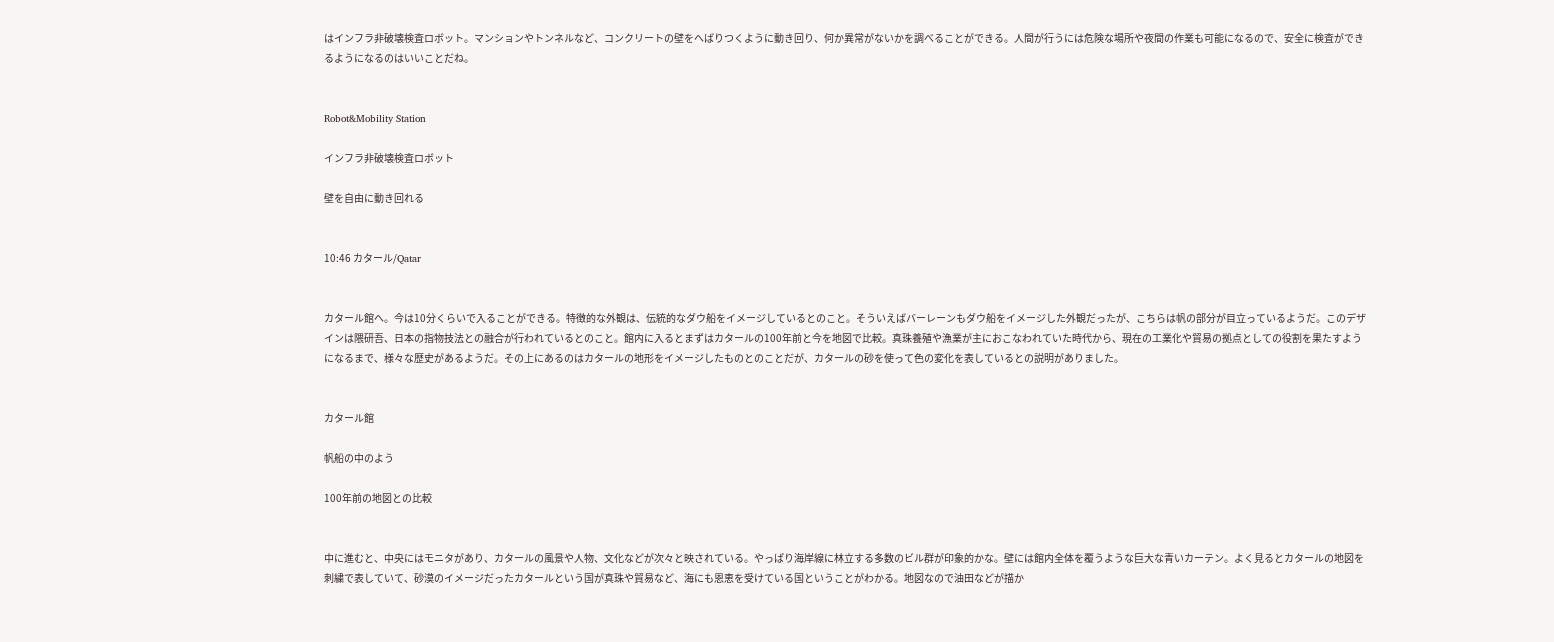はインフラ非破壊検査ロボット。マンションやトンネルなど、コンクリートの壁をへばりつくように動き回り、何か異常がないかを調べることができる。人間が行うには危険な場所や夜間の作業も可能になるので、安全に検査ができるようになるのはいいことだね。


Robot&Mobility Station

インフラ非破壊検査ロボット

壁を自由に動き回れる


10:46 カタール/Qatar


カタール館へ。今は10分くらいで入ることができる。特徴的な外観は、伝統的なダウ船をイメージしているとのこと。そういえばバーレーンもダウ船をイメージした外観だったが、こちらは帆の部分が目立っているようだ。このデザインは隈研吾、日本の指物技法との融合が行われているとのこと。館内に入るとまずはカタールの100年前と今を地図で比較。真珠養殖や漁業が主におこなわれていた時代から、現在の工業化や貿易の拠点としての役割を果たすようになるまで、様々な歴史があるようだ。その上にあるのはカタールの地形をイメージしたものとのことだが、カタールの砂を使って色の変化を表しているとの説明がありました。


カタール館

帆船の中のよう

100年前の地図との比較


中に進むと、中央にはモニタがあり、カタールの風景や人物、文化などが次々と映されている。やっぱり海岸線に林立する多数のビル群が印象的かな。壁には館内全体を覆うような巨大な青いカーテン。よく見るとカタールの地図を刺繍で表していて、砂漠のイメージだったカタールという国が真珠や貿易など、海にも恩恵を受けている国ということがわかる。地図なので油田などが描か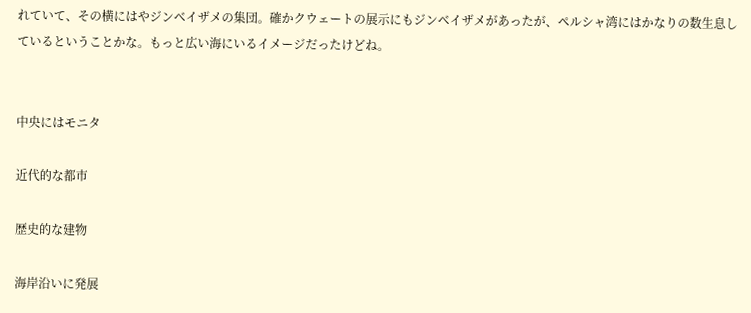れていて、その横にはやジンベイザメの集団。確かクウェートの展示にもジンベイザメがあったが、ペルシャ湾にはかなりの数生息しているということかな。もっと広い海にいるイメージだったけどね。


中央にはモニタ

近代的な都市

歴史的な建物

海岸沿いに発展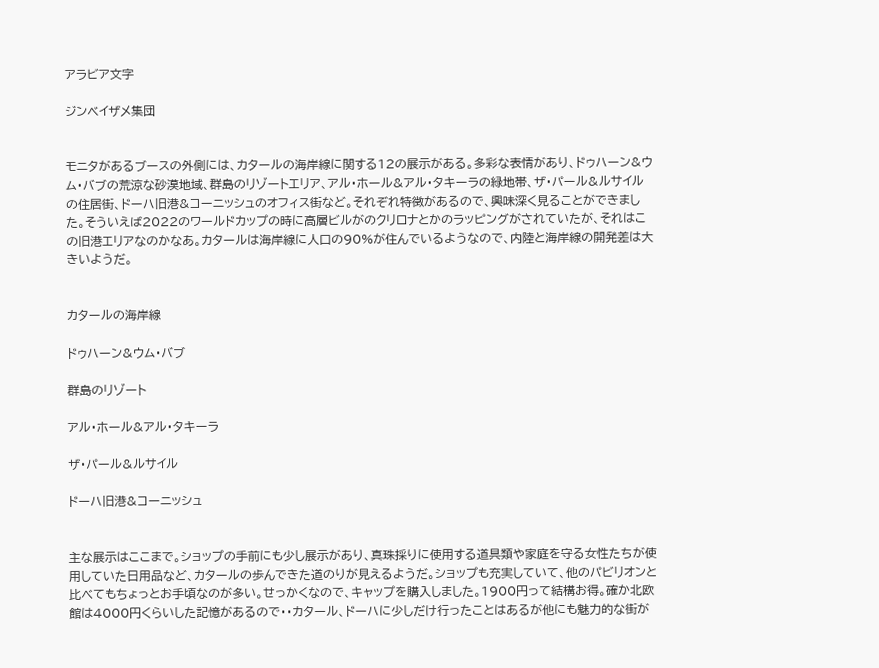アラビア文字

ジンベイザメ集団


モニタがあるブースの外側には、カタールの海岸線に関する12の展示がある。多彩な表情があり、ドゥハーン&ウム・バブの荒涼な砂漠地域、群島のリゾートエリア、アル・ホール&アル・タキーラの緑地帯、ザ・パール&ルサイルの住居街、ドーハ旧港&コーニッシュのオフィス街など。それぞれ特徴があるので、興味深く見ることができました。そういえば2022のワールドカップの時に高層ビルがのクリロナとかのラッピングがされていたが、それはこの旧港エリアなのかなあ。カタールは海岸線に人口の90%が住んでいるようなので、内陸と海岸線の開発差は大きいようだ。


カタールの海岸線

ドゥハーン&ウム・バブ

群島のリゾート

アル・ホール&アル・タキーラ

ザ・パール&ルサイル

ドーハ旧港&コーニッシュ


主な展示はここまで。ショップの手前にも少し展示があり、真珠採りに使用する道具類や家庭を守る女性たちが使用していた日用品など、カタールの歩んできた道のりが見えるようだ。ショップも充実していて、他のパビリオンと比べてもちょっとお手頃なのが多い。せっかくなので、キャップを購入しました。1900円って結構お得。確か北欧館は4000円くらいした記憶があるので・・カタール、ドーハに少しだけ行ったことはあるが他にも魅力的な街が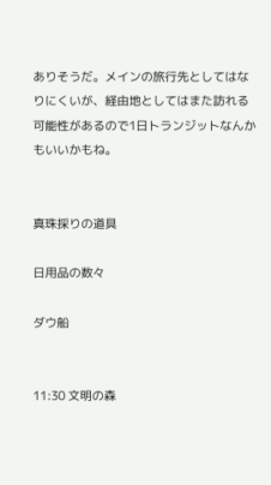ありそうだ。メインの旅行先としてはなりにくいが、経由地としてはまた訪れる可能性があるので1日トランジットなんかもいいかもね。


真珠採りの道具

日用品の数々

ダウ船


11:30 文明の森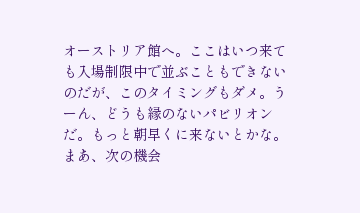オーストリア館へ。ここはいつ来ても入場制限中で並ぶこともできないのだが、このタイミングもダメ。うーん、どうも縁のないパビリオンだ。もっと朝早くに来ないとかな。まあ、次の機会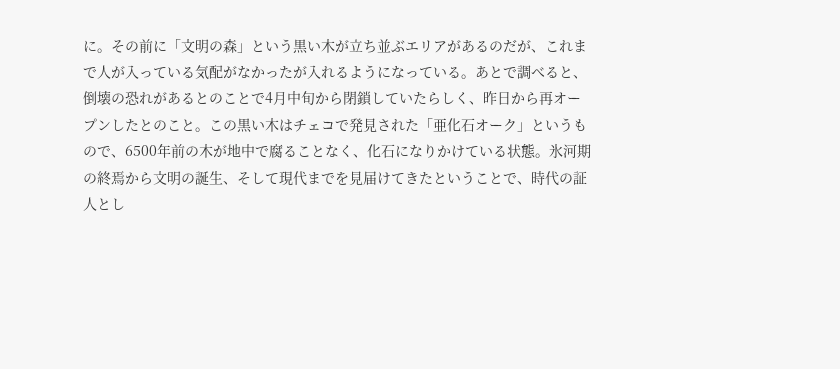に。その前に「文明の森」という黒い木が立ち並ぶエリアがあるのだが、これまで人が入っている気配がなかったが入れるようになっている。あとで調べると、倒壊の恐れがあるとのことで4月中旬から閉鎖していたらしく、昨日から再オープンしたとのこと。この黒い木はチェコで発見された「亜化石オーク」というもので、6500年前の木が地中で腐ることなく、化石になりかけている状態。氷河期の終焉から文明の誕生、そして現代までを見届けてきたということで、時代の証人とし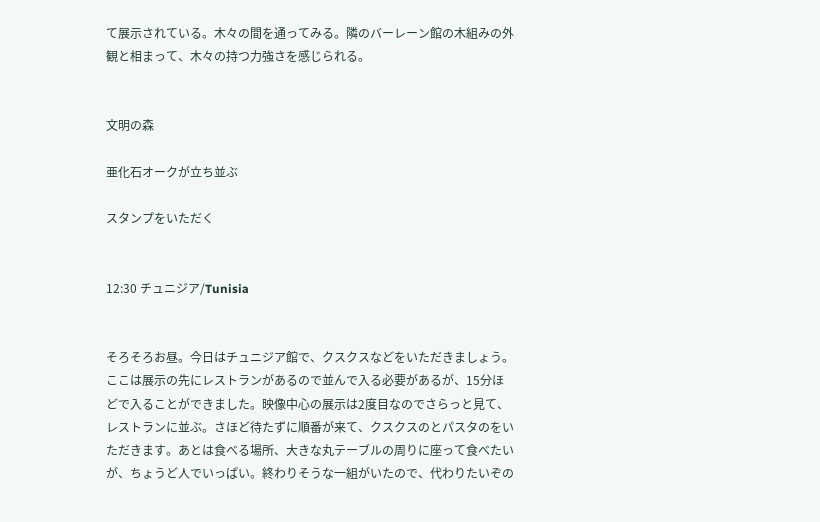て展示されている。木々の間を通ってみる。隣のバーレーン館の木組みの外観と相まって、木々の持つ力強さを感じられる。


文明の森

亜化石オークが立ち並ぶ

スタンプをいただく


12:30 チュニジア/Tunisia


そろそろお昼。今日はチュニジア館で、クスクスなどをいただきましょう。ここは展示の先にレストランがあるので並んで入る必要があるが、15分ほどで入ることができました。映像中心の展示は2度目なのでさらっと見て、レストランに並ぶ。さほど待たずに順番が来て、クスクスのとパスタのをいただきます。あとは食べる場所、大きな丸テーブルの周りに座って食べたいが、ちょうど人でいっぱい。終わりそうな一組がいたので、代わりたいぞの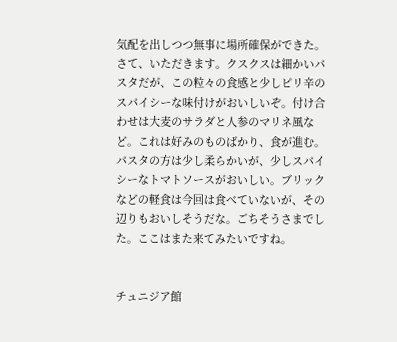気配を出しつつ無事に場所確保ができた。さて、いただきます。クスクスは細かいパスタだが、この粒々の食感と少しピリ辛のスパイシーな味付けがおいしいぞ。付け合わせは大麦のサラダと人参のマリネ風など。これは好みのものばかり、食が進む。パスタの方は少し柔らかいが、少しスパイシーなトマトソースがおいしい。ブリックなどの軽食は今回は食べていないが、その辺りもおいしそうだな。ごちそうさまでした。ここはまた来てみたいですね。


チュニジア館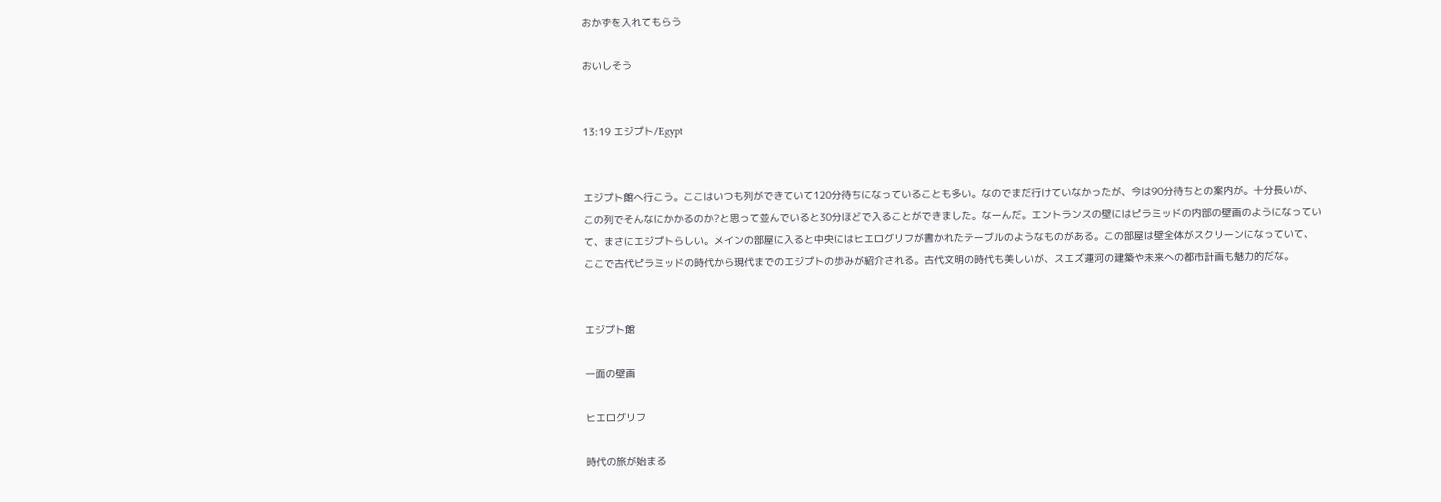おかずを入れてもらう

おいしそう


13:19 エジプト/Egypt


エジプト館へ行こう。ここはいつも列ができていて120分待ちになっていることも多い。なのでまだ行けていなかったが、今は90分待ちとの案内が。十分長いが、この列でそんなにかかるのか?と思って並んでいると30分ほどで入ることができました。なーんだ。エントランスの壁にはピラミッドの内部の壁画のようになっていて、まさにエジプトらしい。メインの部屋に入ると中央にはヒエログリフが書かれたテーブルのようなものがある。この部屋は壁全体がスクリーンになっていて、ここで古代ピラミッドの時代から現代までのエジプトの歩みが紹介される。古代文明の時代も美しいが、スエズ運河の建築や未来への都市計画も魅力的だな。


エジプト館

一面の壁画

ヒエログリフ

時代の旅が始まる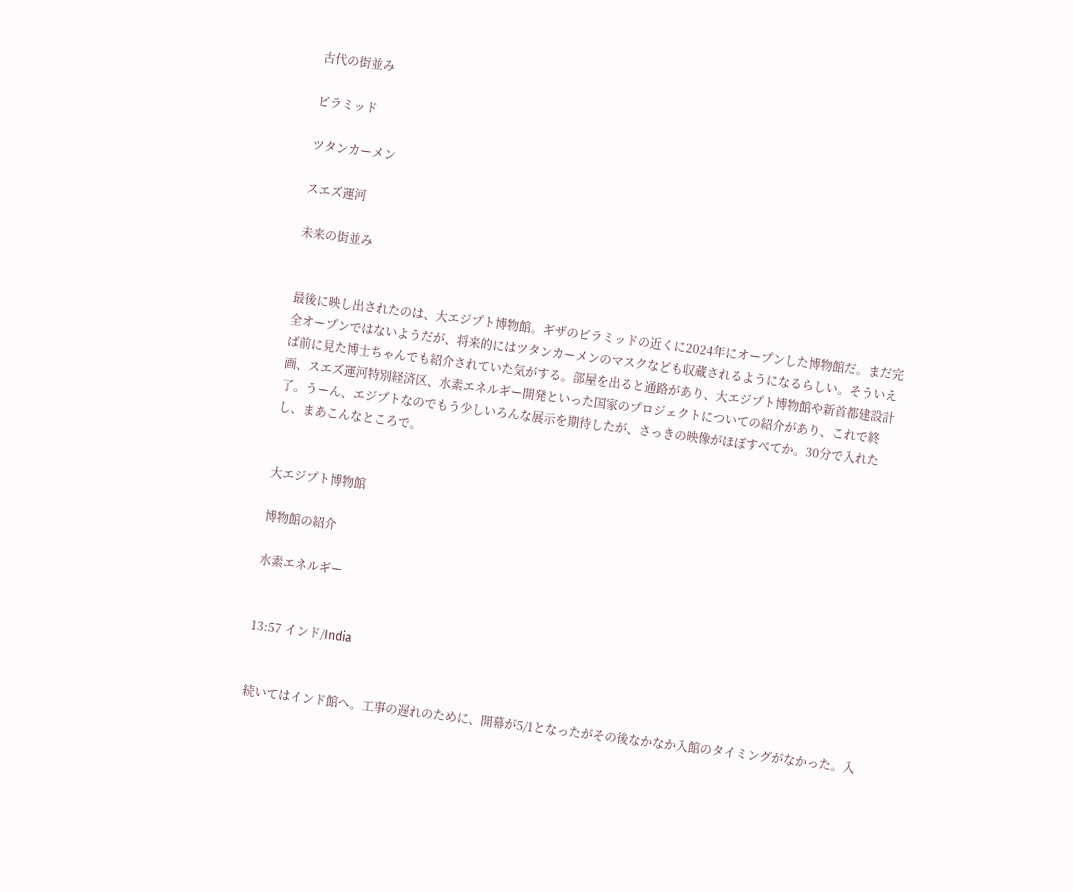古代の街並み

ピラミッド

ツタンカーメン

スエズ運河

未来の街並み


最後に映し出されたのは、大エジプト博物館。ギザのピラミッドの近くに2024年にオープンした博物館だ。まだ完全オープンではないようだが、将来的にはツタンカーメンのマスクなども収蔵されるようになるらしい。そういえば前に見た博士ちゃんでも紹介されていた気がする。部屋を出ると通路があり、大エジプト博物館や新首都建設計画、スエズ運河特別経済区、水素エネルギー開発といった国家のプロジェクトについての紹介があり、これで終了。うーん、エジプトなのでもう少しいろんな展示を期待したが、さっきの映像がほぼすべてか。30分で入れたし、まあこんなところで。


大エジプト博物館

博物館の紹介

水素エネルギー


13:57 インド/India


続いてはインド館へ。工事の遅れのために、開幕が5/1となったがその後なかなか入館のタイミングがなかった。入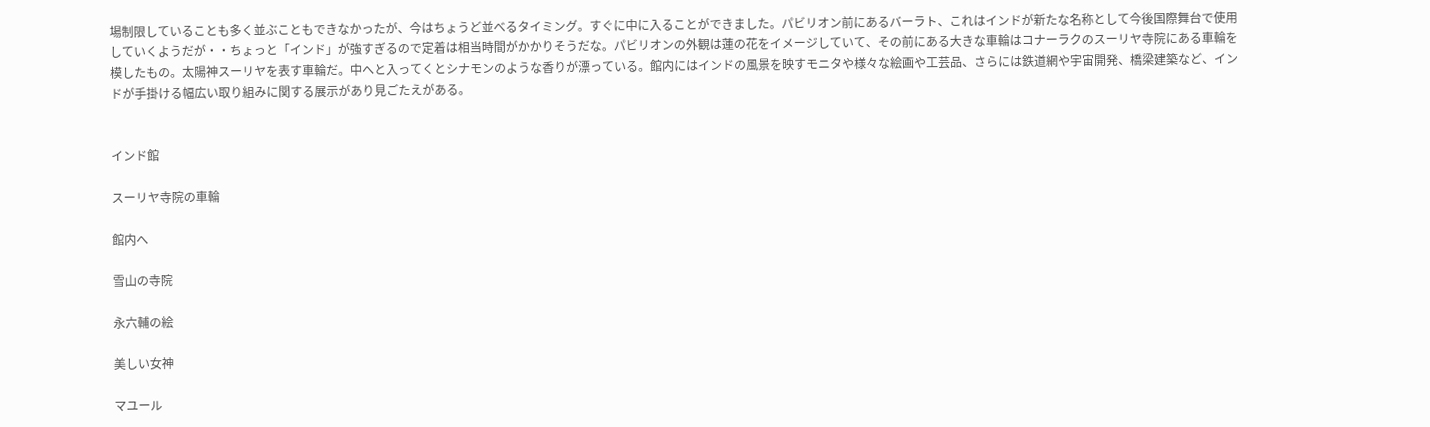場制限していることも多く並ぶこともできなかったが、今はちょうど並べるタイミング。すぐに中に入ることができました。パビリオン前にあるバーラト、これはインドが新たな名称として今後国際舞台で使用していくようだが・・ちょっと「インド」が強すぎるので定着は相当時間がかかりそうだな。パビリオンの外観は蓮の花をイメージしていて、その前にある大きな車輪はコナーラクのスーリヤ寺院にある車輪を模したもの。太陽神スーリヤを表す車輪だ。中へと入ってくとシナモンのような香りが漂っている。館内にはインドの風景を映すモニタや様々な絵画や工芸品、さらには鉄道網や宇宙開発、橋梁建築など、インドが手掛ける幅広い取り組みに関する展示があり見ごたえがある。


インド館

スーリヤ寺院の車輪

館内へ

雪山の寺院

永六輔の絵

美しい女神

マユール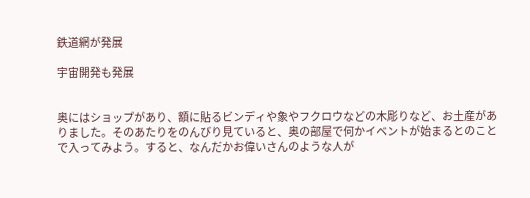鉄道網が発展

宇宙開発も発展


奥にはショップがあり、額に貼るビンディや象やフクロウなどの木彫りなど、お土産がありました。そのあたりをのんびり見ていると、奥の部屋で何かイベントが始まるとのことで入ってみよう。すると、なんだかお偉いさんのような人が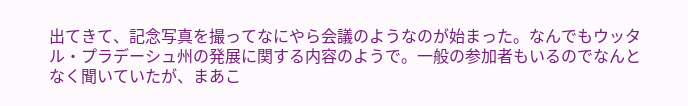出てきて、記念写真を撮ってなにやら会議のようなのが始まった。なんでもウッタル・プラデーシュ州の発展に関する内容のようで。一般の参加者もいるのでなんとなく聞いていたが、まあこ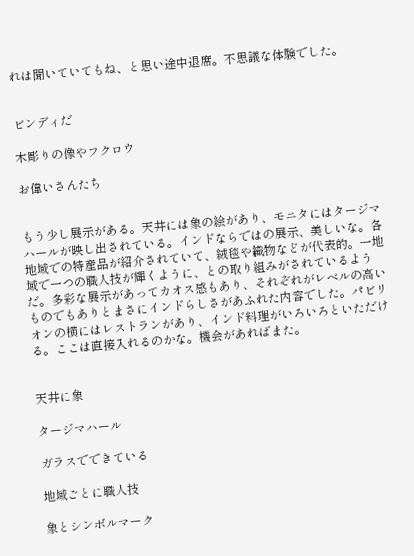れは聞いていてもね、と思い途中退席。不思議な体験でした。


ビンディだ

木彫りの像やフクロウ

お偉いさんたち


もう少し展示がある。天井には象の絵があり、モニタにはタージマハールが映し出されている。インドならではの展示、美しいな。各地域での特産品が紹介されていて、絨毯や織物などが代表的。一地域で一つの職人技が輝くように、との取り組みがされているようだ。多彩な展示があってカオス感もあり、それぞれがレベルの高いものでもありとまさにインドらしさがあふれた内容でした。パビリオンの横にはレストランがあり、インド料理がいろいろといただける。ここは直接入れるのかな。機会があればまた。


天井に象

タージマハール

ガラスでできている

地域ごとに職人技

象とシンボルマーク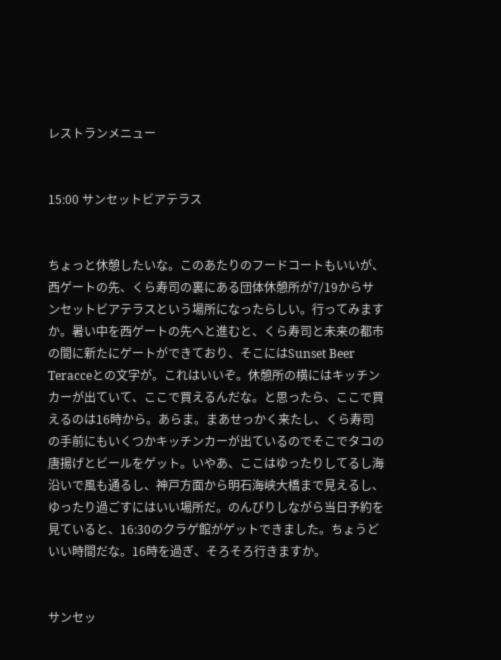レストランメニュー


15:00 サンセットビアテラス


ちょっと休憩したいな。このあたりのフードコートもいいが、西ゲートの先、くら寿司の裏にある団体休憩所が7/19からサンセットビアテラスという場所になったらしい。行ってみますか。暑い中を西ゲートの先へと進むと、くら寿司と未来の都市の間に新たにゲートができており、そこにはSunset Beer Teracceとの文字が。これはいいぞ。休憩所の横にはキッチンカーが出ていて、ここで買えるんだな。と思ったら、ここで買えるのは16時から。あらま。まあせっかく来たし、くら寿司の手前にもいくつかキッチンカーが出ているのでそこでタコの唐揚げとビールをゲット。いやあ、ここはゆったりしてるし海沿いで風も通るし、神戸方面から明石海峡大橋まで見えるし、ゆったり過ごすにはいい場所だ。のんびりしながら当日予約を見ていると、16:30のクラゲ館がゲットできました。ちょうどいい時間だな。16時を過ぎ、そろそろ行きますか。


サンセッ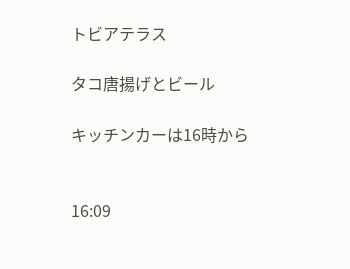トビアテラス

タコ唐揚げとビール

キッチンカーは16時から


16:09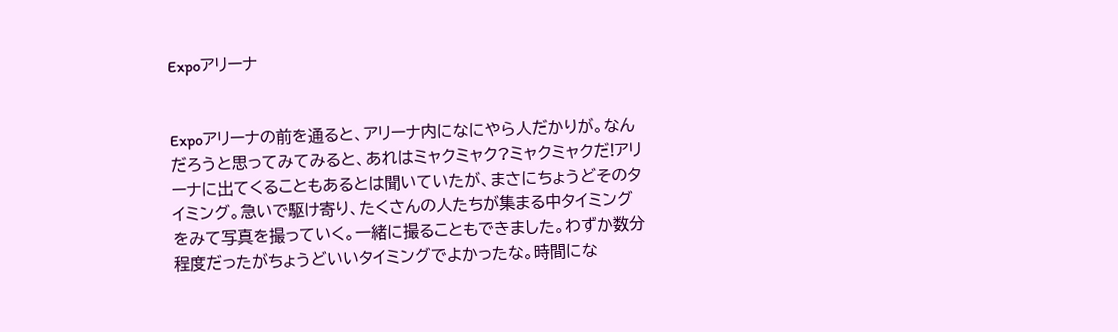Expoアリーナ


Expoアリーナの前を通ると、アリーナ内になにやら人だかりが。なんだろうと思ってみてみると、あれはミャクミャク?ミャクミャクだ!アリーナに出てくることもあるとは聞いていたが、まさにちょうどそのタイミング。急いで駆け寄り、たくさんの人たちが集まる中タイミングをみて写真を撮っていく。一緒に撮ることもできました。わずか数分程度だったがちょうどいいタイミングでよかったな。時間にな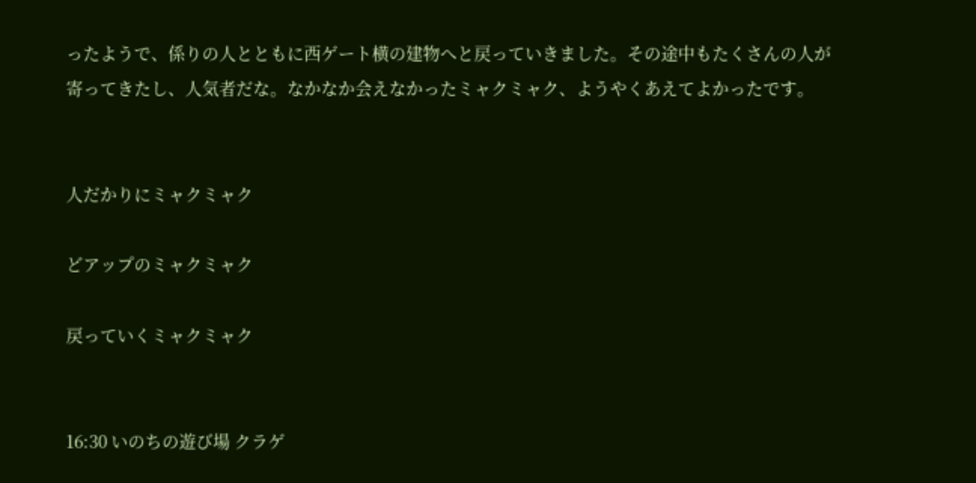ったようで、係りの人とともに西ゲート横の建物へと戻っていきました。その途中もたくさんの人が寄ってきたし、人気者だな。なかなか会えなかったミャクミャク、ようやくあえてよかったです。


人だかりにミャクミャク

どアップのミャクミャク

戻っていくミャクミャク


16:30 いのちの遊び場 クラゲ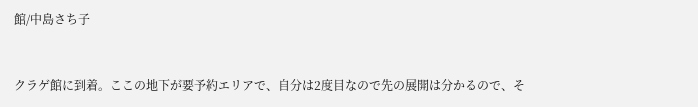館/中島さち子


クラゲ館に到着。ここの地下が要予約エリアで、自分は2度目なので先の展開は分かるので、そ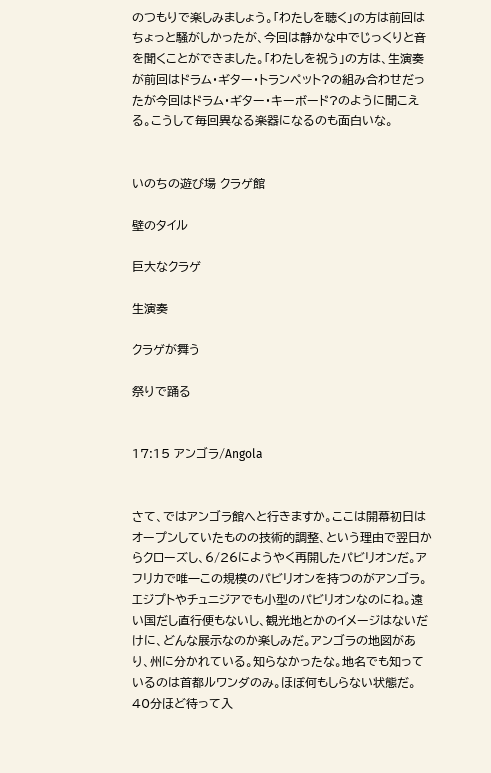のつもりで楽しみましょう。「わたしを聴く」の方は前回はちょっと騒がしかったが、今回は静かな中でじっくりと音を聞くことができました。「わたしを祝う」の方は、生演奏が前回はドラム・ギター・トランペット?の組み合わせだったが今回はドラム・ギター・キーボード?のように聞こえる。こうして毎回異なる楽器になるのも面白いな。


いのちの遊び場 クラゲ館

壁のタイル

巨大なクラゲ

生演奏

クラゲが舞う

祭りで踊る


17:15 アンゴラ/Angola


さて、ではアンゴラ館へと行きますか。ここは開幕初日はオープンしていたものの技術的調整、という理由で翌日からクローズし、6/26にようやく再開したパビリオンだ。アフリカで唯一この規模のパビリオンを持つのがアンゴラ。エジプトやチュニジアでも小型のパビリオンなのにね。遠い国だし直行便もないし、観光地とかのイメージはないだけに、どんな展示なのか楽しみだ。アンゴラの地図があり、州に分かれている。知らなかったな。地名でも知っているのは首都ルワンダのみ。ほぼ何もしらない状態だ。40分ほど待って入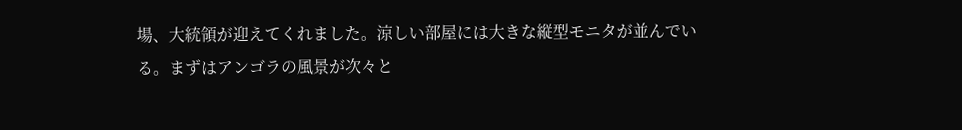場、大統領が迎えてくれました。涼しい部屋には大きな縦型モニタが並んでいる。まずはアンゴラの風景が次々と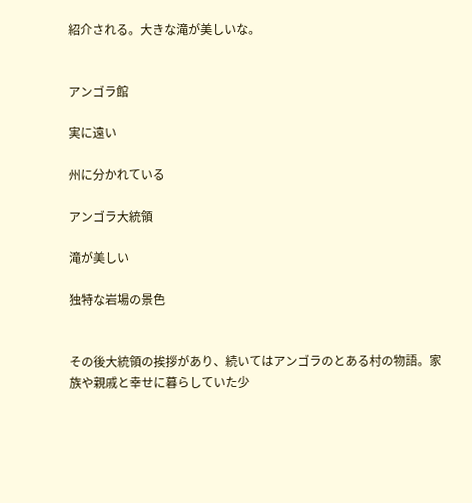紹介される。大きな滝が美しいな。


アンゴラ館

実に遠い

州に分かれている

アンゴラ大統領

滝が美しい

独特な岩場の景色


その後大統領の挨拶があり、続いてはアンゴラのとある村の物語。家族や親戚と幸せに暮らしていた少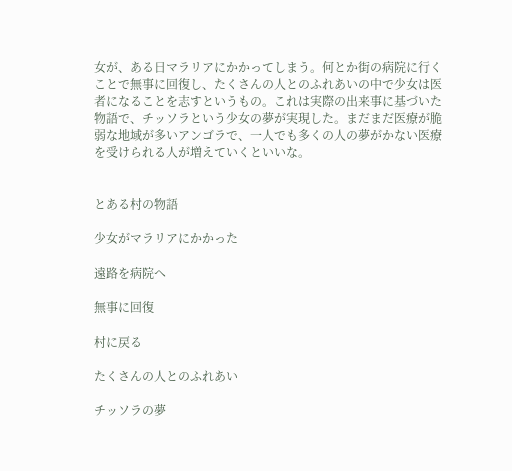女が、ある日マラリアにかかってしまう。何とか街の病院に行くことで無事に回復し、たくさんの人とのふれあいの中で少女は医者になることを志すというもの。これは実際の出来事に基づいた物語で、チッソラという少女の夢が実現した。まだまだ医療が脆弱な地域が多いアンゴラで、一人でも多くの人の夢がかない医療を受けられる人が増えていくといいな。


とある村の物語

少女がマラリアにかかった

遠路を病院へ

無事に回復

村に戻る

たくさんの人とのふれあい

チッソラの夢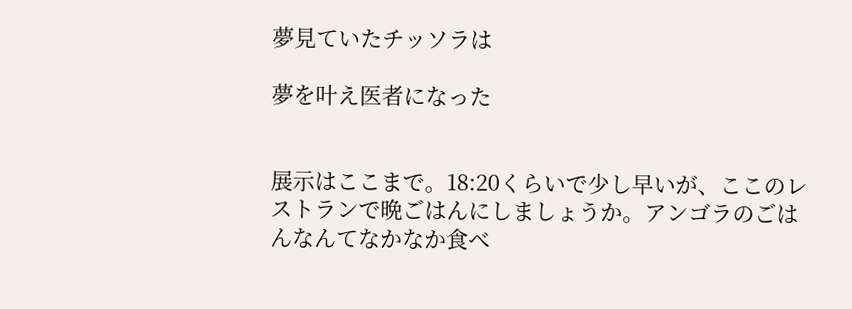夢見ていたチッソラは

夢を叶え医者になった


展示はここまで。18:20くらいで少し早いが、ここのレストランで晩ごはんにしましょうか。アンゴラのごはんなんてなかなか食べ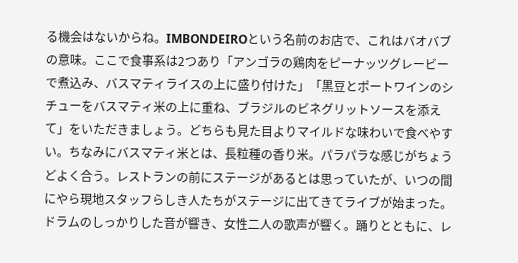る機会はないからね。IMBONDEIROという名前のお店で、これはバオバブの意味。ここで食事系は2つあり「アンゴラの鶏肉をピーナッツグレービーで煮込み、バスマティライスの上に盛り付けた」「黒豆とポートワインのシチューをバスマティ米の上に重ね、ブラジルのビネグリットソースを添えて」をいただきましょう。どちらも見た目よりマイルドな味わいで食べやすい。ちなみにバスマティ米とは、長粒種の香り米。パラパラな感じがちょうどよく合う。レストランの前にステージがあるとは思っていたが、いつの間にやら現地スタッフらしき人たちがステージに出てきてライブが始まった。ドラムのしっかりした音が響き、女性二人の歌声が響く。踊りとともに、レ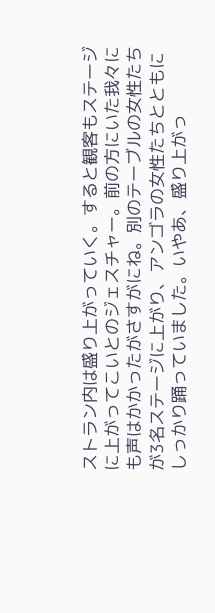ストラン内は盛り上がっていく。すると観客もステージに上がってこいとのジェスチャー。前の方にいた我々にも声はかかったがさすがにね。別のテーブルの女性たちが3名ステージに上がり、アンゴラの女性たちとともにしっかり踊っていました。いやあ、盛り上がっ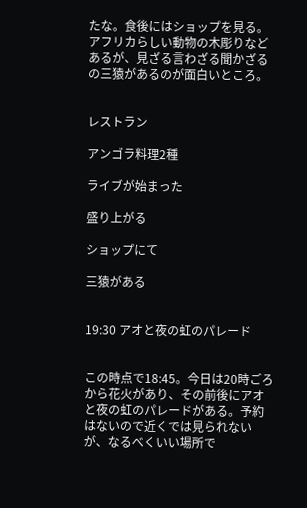たな。食後にはショップを見る。アフリカらしい動物の木彫りなどあるが、見ざる言わざる聞かざるの三猿があるのが面白いところ。


レストラン

アンゴラ料理2種

ライブが始まった

盛り上がる

ショップにて

三猿がある


19:30 アオと夜の虹のパレード


この時点で18:45。今日は20時ごろから花火があり、その前後にアオと夜の虹のパレードがある。予約はないので近くでは見られないが、なるべくいい場所で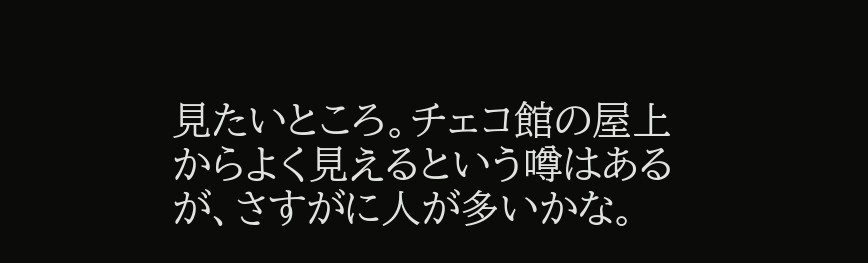見たいところ。チェコ館の屋上からよく見えるという噂はあるが、さすがに人が多いかな。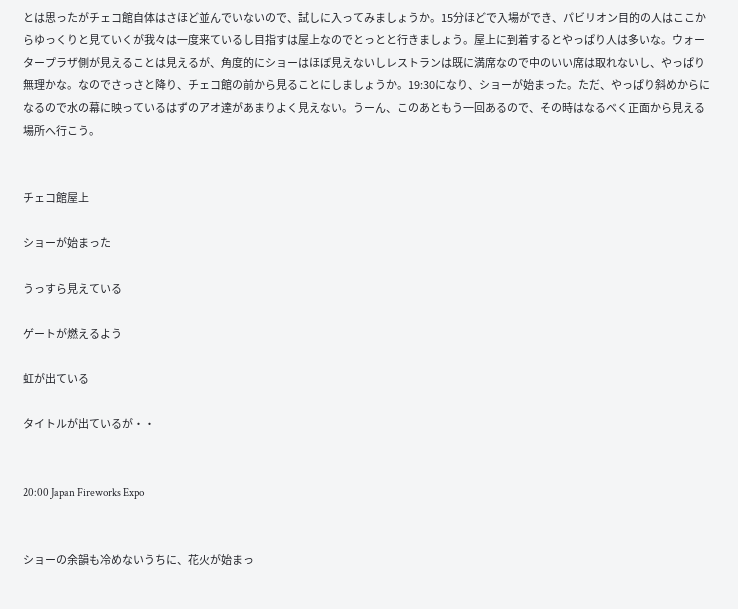とは思ったがチェコ館自体はさほど並んでいないので、試しに入ってみましょうか。15分ほどで入場ができ、パビリオン目的の人はここからゆっくりと見ていくが我々は一度来ているし目指すは屋上なのでとっとと行きましょう。屋上に到着するとやっぱり人は多いな。ウォータープラザ側が見えることは見えるが、角度的にショーはほぼ見えないしレストランは既に満席なので中のいい席は取れないし、やっぱり無理かな。なのでさっさと降り、チェコ館の前から見ることにしましょうか。19:30になり、ショーが始まった。ただ、やっぱり斜めからになるので水の幕に映っているはずのアオ達があまりよく見えない。うーん、このあともう一回あるので、その時はなるべく正面から見える場所へ行こう。


チェコ館屋上

ショーが始まった

うっすら見えている

ゲートが燃えるよう

虹が出ている

タイトルが出ているが・・


20:00 Japan Fireworks Expo


ショーの余韻も冷めないうちに、花火が始まっ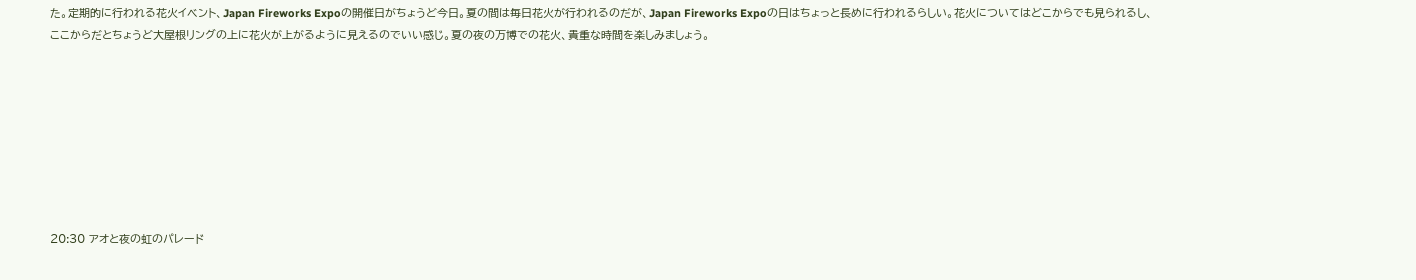た。定期的に行われる花火イベント、Japan Fireworks Expoの開催日がちょうど今日。夏の間は毎日花火が行われるのだが、Japan Fireworks Expoの日はちょっと長めに行われるらしい。花火についてはどこからでも見られるし、ここからだとちょうど大屋根リングの上に花火が上がるように見えるのでいい感じ。夏の夜の万博での花火、貴重な時間を楽しみましょう。








20:30 アオと夜の虹のパレード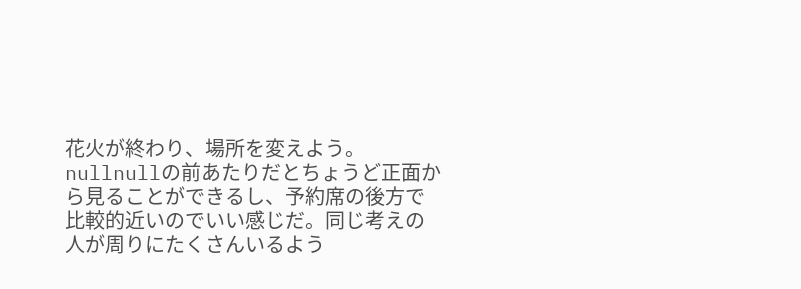花火が終わり、場所を変えよう。nullnullの前あたりだとちょうど正面から見ることができるし、予約席の後方で比較的近いのでいい感じだ。同じ考えの人が周りにたくさんいるよう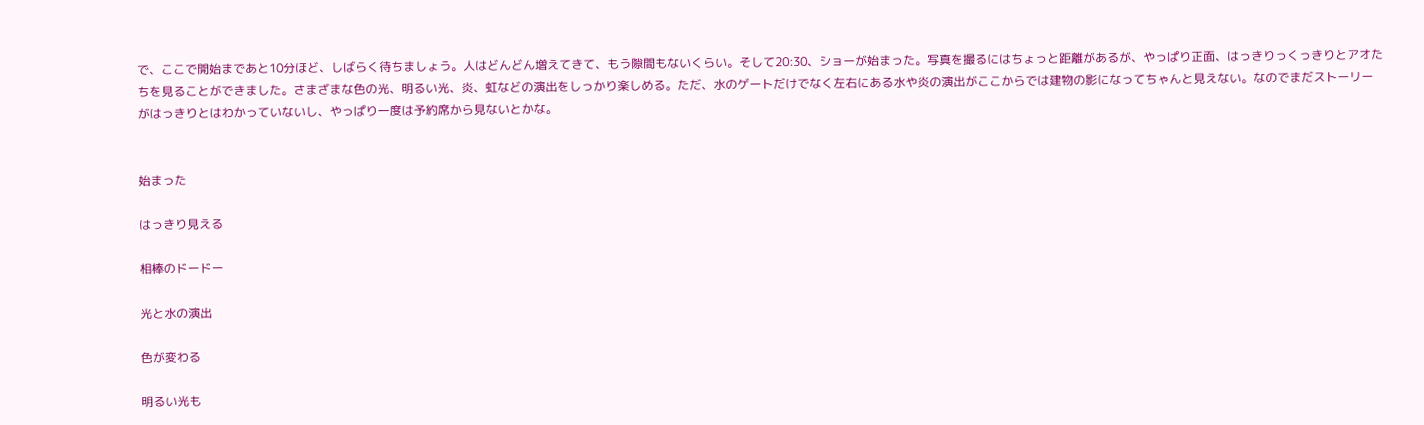で、ここで開始まであと10分ほど、しばらく待ちましょう。人はどんどん増えてきて、もう隙間もないくらい。そして20:30、ショーが始まった。写真を撮るにはちょっと距離があるが、やっぱり正面、はっきりっくっきりとアオたちを見ることができました。さまざまな色の光、明るい光、炎、虹などの演出をしっかり楽しめる。ただ、水のゲートだけでなく左右にある水や炎の演出がここからでは建物の影になってちゃんと見えない。なのでまだストーリーがはっきりとはわかっていないし、やっぱり一度は予約席から見ないとかな。


始まった

はっきり見える

相棒のドードー

光と水の演出

色が変わる

明るい光も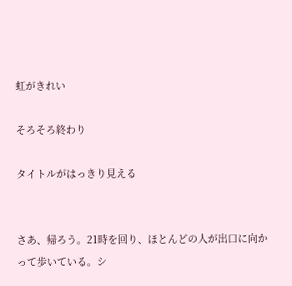虹がきれい

そろそろ終わり

タイトルがはっきり見える


さあ、帰ろう。21時を回り、ほとんどの人が出口に向かって歩いている。シ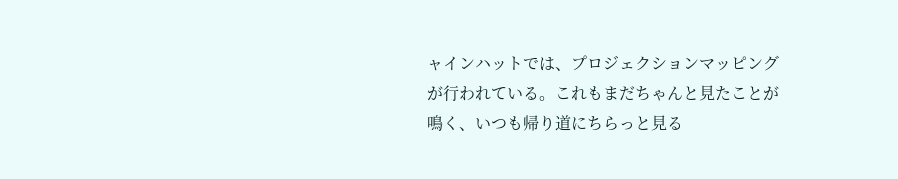ャインハットでは、プロジェクションマッピングが行われている。これもまだちゃんと見たことが鳴く、いつも帰り道にちらっと見る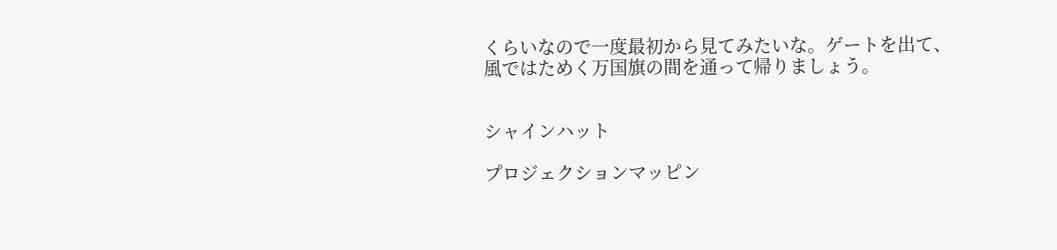くらいなので一度最初から見てみたいな。ゲートを出て、風ではためく万国旗の間を通って帰りましょう。


シャインハット

プロジェクションマッピン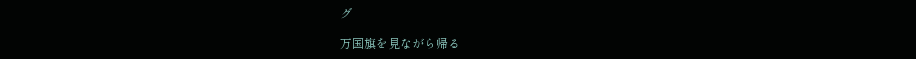グ

万国旗を見ながら帰る